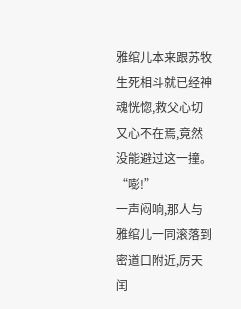雅绾儿本来跟苏牧生死相斗就已经神魂恍惚,救父心切又心不在焉,竟然没能避过这一撞。
“嘭!”
一声闷响,那人与雅绾儿一同滚落到密道口附近,厉天闰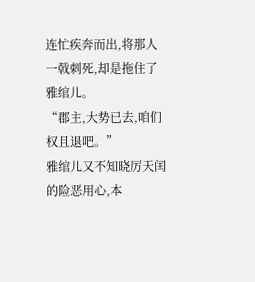连忙疾奔而出,将那人一戟刺死,却是拖住了雅绾儿。
“郡主,大势已去,咱们权且退吧。”
雅绾儿又不知晓厉天闰的险恶用心,本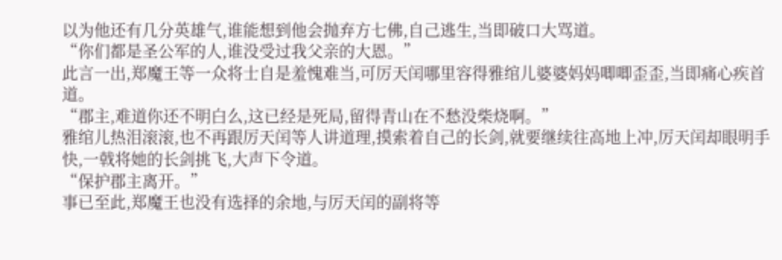以为他还有几分英雄气,谁能想到他会抛弃方七佛,自己逃生,当即破口大骂道。
“你们都是圣公军的人,谁没受过我父亲的大恩。”
此言一出,郑魔王等一众将士自是羞愧难当,可厉天闰哪里容得雅绾儿婆婆妈妈唧唧歪歪,当即痛心疾首道。
“郡主,难道你还不明白么,这已经是死局,留得青山在不愁没柴烧啊。”
雅绾儿热泪滚滚,也不再跟厉天闰等人讲道理,摸索着自己的长剑,就要继续往高地上冲,厉天闰却眼明手快,一戟将她的长剑挑飞,大声下令道。
“保护郡主离开。”
事已至此,郑魔王也没有选择的余地,与厉天闰的副将等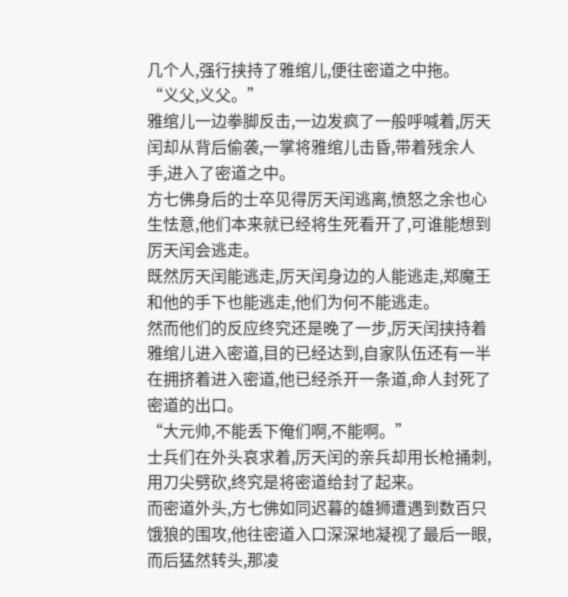几个人,强行挟持了雅绾儿,便往密道之中拖。
“义父,义父。”
雅绾儿一边拳脚反击,一边发疯了一般呼喊着,厉天闰却从背后偷袭,一掌将雅绾儿击昏,带着残余人手,进入了密道之中。
方七佛身后的士卒见得厉天闰逃离,愤怒之余也心生怯意,他们本来就已经将生死看开了,可谁能想到厉天闰会逃走。
既然厉天闰能逃走,厉天闰身边的人能逃走,郑魔王和他的手下也能逃走,他们为何不能逃走。
然而他们的反应终究还是晚了一步,厉天闰挟持着雅绾儿进入密道,目的已经达到,自家队伍还有一半在拥挤着进入密道,他已经杀开一条道,命人封死了密道的出口。
“大元帅,不能丢下俺们啊,不能啊。”
士兵们在外头哀求着,厉天闰的亲兵却用长枪捅刺,用刀尖劈砍,终究是将密道给封了起来。
而密道外头,方七佛如同迟暮的雄狮遭遇到数百只饿狼的围攻,他往密道入口深深地凝视了最后一眼,而后猛然转头,那凌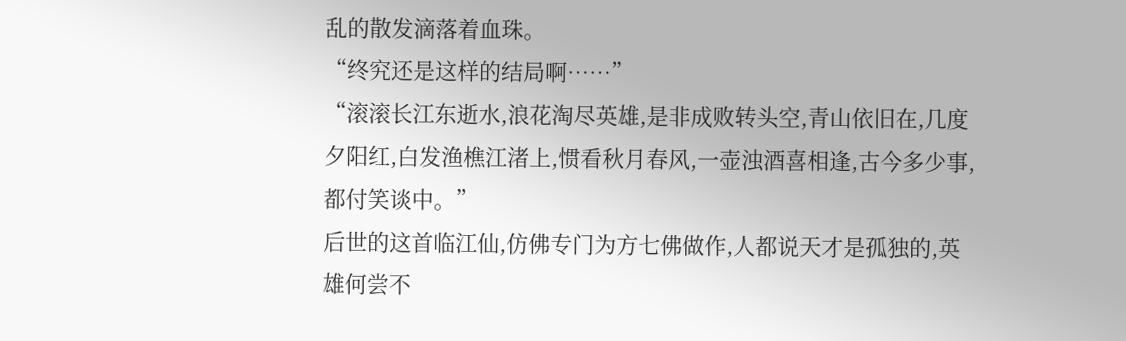乱的散发滴落着血珠。
“终究还是这样的结局啊……”
“滚滚长江东逝水,浪花淘尽英雄,是非成败转头空,青山依旧在,几度夕阳红,白发渔樵江渚上,惯看秋月春风,一壶浊酒喜相逢,古今多少事,都付笑谈中。”
后世的这首临江仙,仿佛专门为方七佛做作,人都说天才是孤独的,英雄何尝不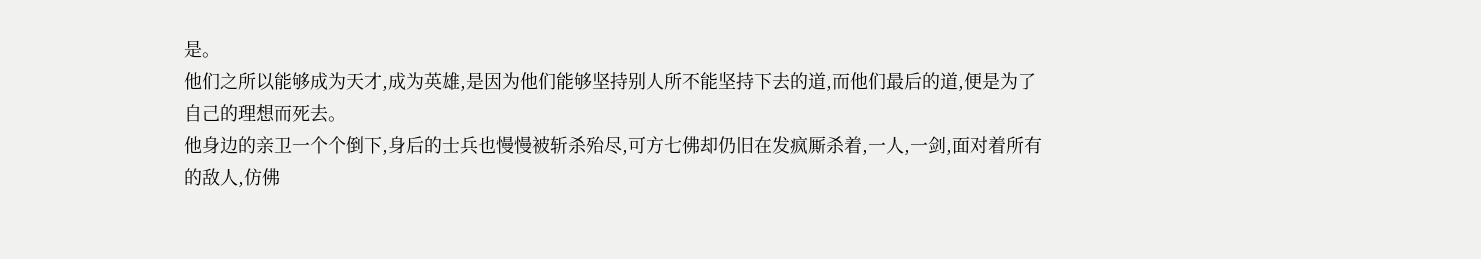是。
他们之所以能够成为天才,成为英雄,是因为他们能够坚持别人所不能坚持下去的道,而他们最后的道,便是为了自己的理想而死去。
他身边的亲卫一个个倒下,身后的士兵也慢慢被斩杀殆尽,可方七佛却仍旧在发疯厮杀着,一人,一剑,面对着所有的敌人,仿佛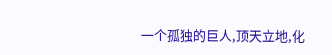一个孤独的巨人,顶天立地,化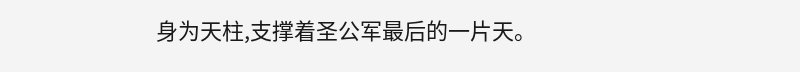身为天柱,支撑着圣公军最后的一片天。